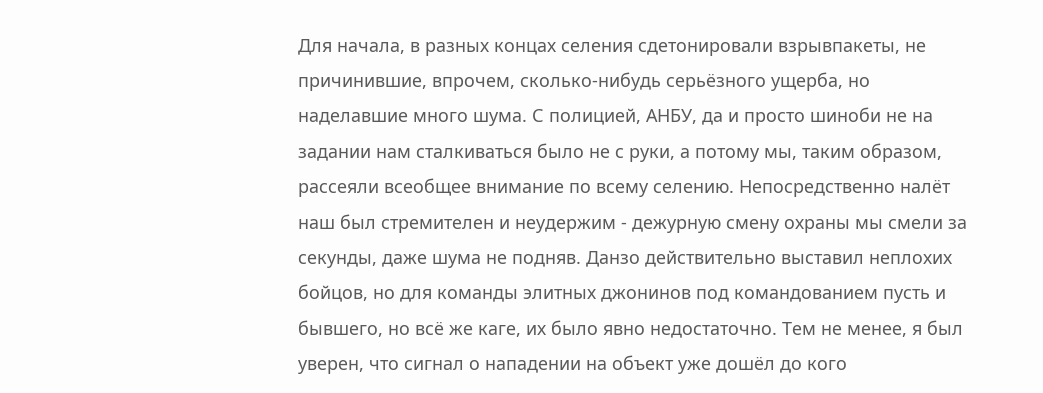Для начала, в разных концах селения сдетонировали взрывпакеты, не причинившие, впрочем, сколько-нибудь серьёзного ущерба, но наделавшие много шума. С полицией, АНБУ, да и просто шиноби не на задании нам сталкиваться было не с руки, а потому мы, таким образом, рассеяли всеобщее внимание по всему селению. Непосредственно налёт наш был стремителен и неудержим - дежурную смену охраны мы смели за секунды, даже шума не подняв. Данзо действительно выставил неплохих бойцов, но для команды элитных джонинов под командованием пусть и бывшего, но всё же каге, их было явно недостаточно. Тем не менее, я был уверен, что сигнал о нападении на объект уже дошёл до кого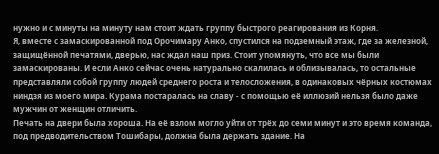нужно и с минуты на минуту нам стоит ждать группу быстрого реагирования из Корня.
Я, вместе с замаскированной под Орочимару Анко, спустился на подземный этаж, где за железной, защищённой печатями, дверью, нас ждал наш приз. Стоит упомянуть, что все мы были замаскированы. И если Анко сейчас очень натурально скалилась и облизывалась, то остальные представляли собой группу людей среднего роста и телосложения, в одинаковых чёрных костюмах ниндзя из моего мира. Курама постаралась на славу - с помощью её иллюзий нельзя было даже мужчин от женщин отличить.
Печать на двери была хороша. На её взлом могло уйти от трёх до семи минут и это время команда, под предводительством Тошибары, должна была держать здание. На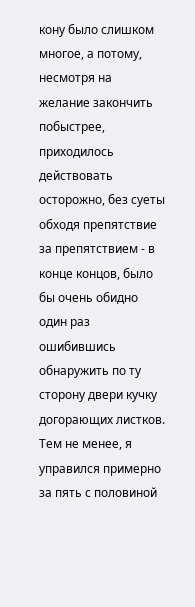кону было слишком многое, а потому, несмотря на желание закончить побыстрее, приходилось действовать осторожно, без суеты обходя препятствие за препятствием - в конце концов, было бы очень обидно один раз ошибившись обнаружить по ту сторону двери кучку догорающих листков. Тем не менее, я управился примерно за пять с половиной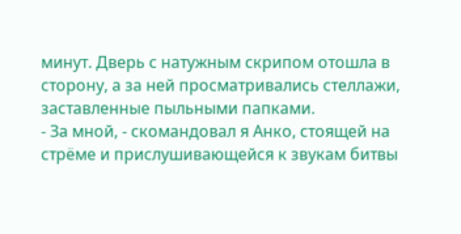минут. Дверь с натужным скрипом отошла в сторону, а за ней просматривались стеллажи, заставленные пыльными папками.
- За мной, - скомандовал я Анко, стоящей на стрёме и прислушивающейся к звукам битвы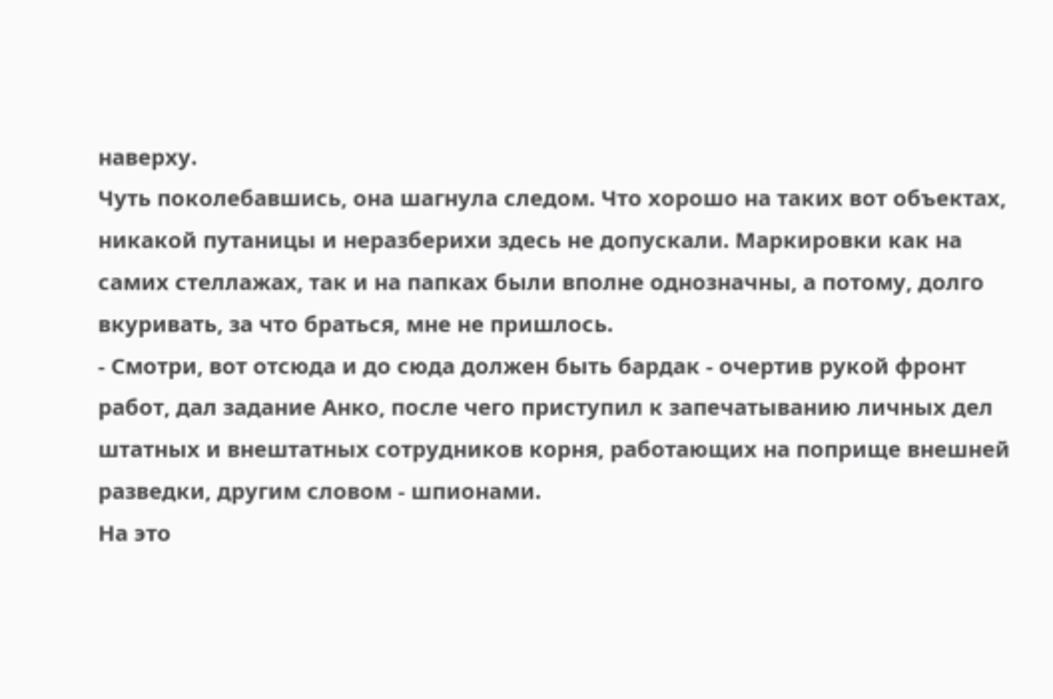наверху.
Чуть поколебавшись, она шагнула следом. Что хорошо на таких вот объектах, никакой путаницы и неразберихи здесь не допускали. Маркировки как на самих стеллажах, так и на папках были вполне однозначны, а потому, долго вкуривать, за что браться, мне не пришлось.
- Смотри, вот отсюда и до сюда должен быть бардак - очертив рукой фронт работ, дал задание Анко, после чего приступил к запечатыванию личных дел штатных и внештатных сотрудников корня, работающих на поприще внешней разведки, другим словом - шпионами.
На это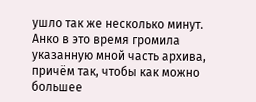ушло так же несколько минут. Анко в это время громила указанную мной часть архива, причём так, чтобы как можно большее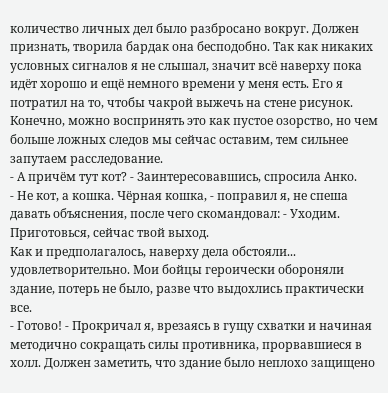количество личных дел было разбросано вокруг. Должен признать, творила бардак она бесподобно. Так как никаких условных сигналов я не слышал, значит всё наверху пока идёт хорошо и ещё немного времени у меня есть. Его я потратил на то, чтобы чакрой выжечь на стене рисунок. Конечно, можно воспринять это как пустое озорство, но чем больше ложных следов мы сейчас оставим, тем сильнее запутаем расследование.
- А причём тут кот? - Заинтересовавшись, спросила Анко.
- Не кот, а кошка. Чёрная кошка, - поправил я, не спеша давать объяснения, после чего скомандовал: - Уходим. Приготовься, сейчас твой выход.
Как и предполагалось, наверху дела обстояли... удовлетворительно. Мои бойцы героически обороняли здание, потерь не было, разве что выдохлись практически все.
- Готово! - Прокричал я, врезаясь в гущу схватки и начиная методично сокращать силы противника, прорвавшиеся в холл. Должен заметить, что здание было неплохо защищено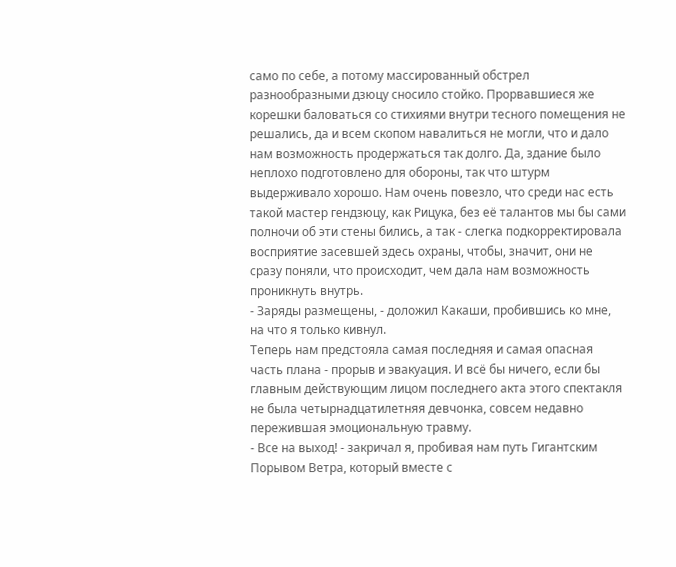само по себе, а потому массированный обстрел разнообразными дзюцу сносило стойко. Прорвавшиеся же корешки баловаться со стихиями внутри тесного помещения не решались, да и всем скопом навалиться не могли, что и дало нам возможность продержаться так долго. Да, здание было неплохо подготовлено для обороны, так что штурм выдерживало хорошо. Нам очень повезло, что среди нас есть такой мастер гендзюцу, как Рицука, без её талантов мы бы сами полночи об эти стены бились, а так - слегка подкорректировала восприятие засевшей здесь охраны, чтобы, значит, они не сразу поняли, что происходит, чем дала нам возможность проникнуть внутрь.
- Заряды размещены, - доложил Какаши, пробившись ко мне, на что я только кивнул.
Теперь нам предстояла самая последняя и самая опасная часть плана - прорыв и эвакуация. И всё бы ничего, если бы главным действующим лицом последнего акта этого спектакля не была четырнадцатилетняя девчонка, совсем недавно пережившая эмоциональную травму.
- Все на выход! - закричал я, пробивая нам путь Гигантским Порывом Ветра, который вместе с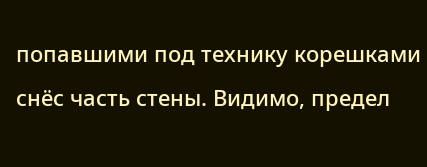попавшими под технику корешками снёс часть стены. Видимо, предел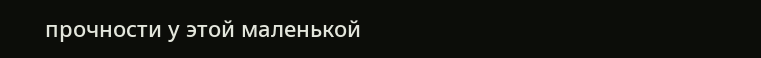прочности у этой маленькой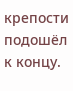крепости подошёл к концу.